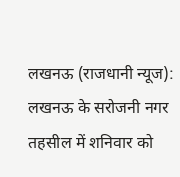लखनऊ (राजधानी न्यूज): लखनऊ के सरोजनी नगर तहसील में शनिवार को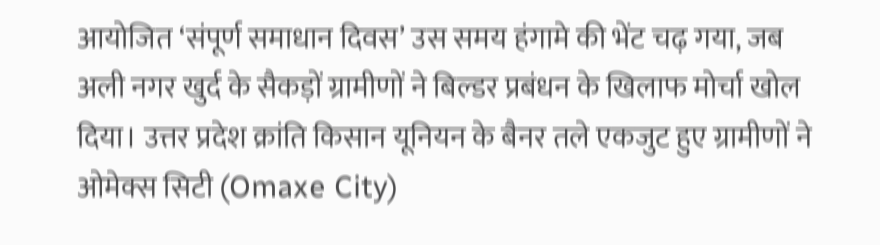आयोजित ‘संपूर्ण समाधान दिवस’ उस समय हंगामे की भेंट चढ़ गया, जब अली नगर खुर्द के सैकड़ों ग्रामीणों ने बिल्डर प्रबंधन के खिलाफ मोर्चा खोल दिया। उत्तर प्रदेश क्रांति किसान यूनियन के बैनर तले एकजुट हुए ग्रामीणों ने ओमेक्स सिटी (Omaxe City)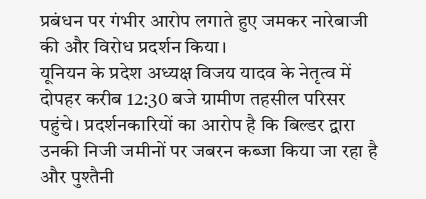प्रबंधन पर गंभीर आरोप लगाते हुए जमकर नारेबाजी की और विरोध प्रदर्शन किया।
यूनियन के प्रदेश अध्यक्ष विजय यादव के नेतृत्व में दोपहर करीब 12:30 बजे ग्रामीण तहसील परिसर पहुंचे। प्रदर्शनकारियों का आरोप है कि बिल्डर द्वारा उनकी निजी जमीनों पर जबरन कब्जा किया जा रहा है और पुश्तैनी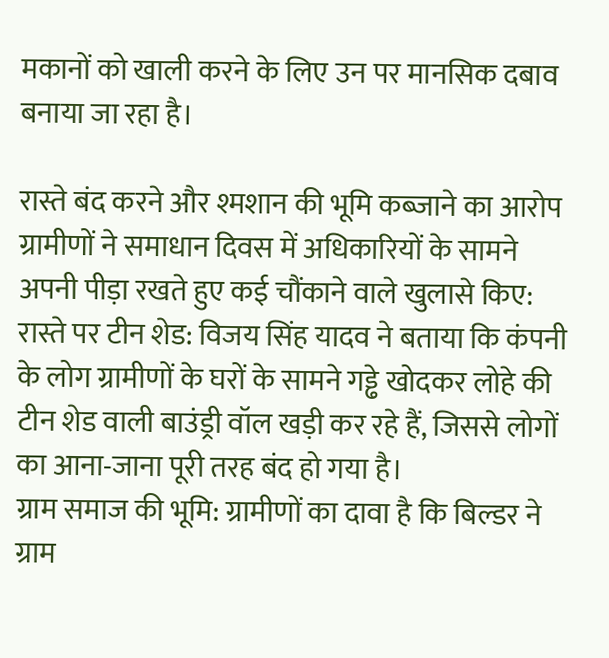मकानों को खाली करने के लिए उन पर मानसिक दबाव बनाया जा रहा है।

रास्ते बंद करने और श्मशान की भूमि कब्जाने का आरोप
ग्रामीणों ने समाधान दिवस में अधिकारियों के सामने अपनी पीड़ा रखते हुए कई चौंकाने वाले खुलासे किए:
रास्ते पर टीन शेड: विजय सिंह यादव ने बताया कि कंपनी के लोग ग्रामीणों के घरों के सामने गड्ढे खोदकर लोहे की टीन शेड वाली बाउंड्री वॉल खड़ी कर रहे हैं, जिससे लोगों का आना-जाना पूरी तरह बंद हो गया है।
ग्राम समाज की भूमि: ग्रामीणों का दावा है कि बिल्डर ने ग्राम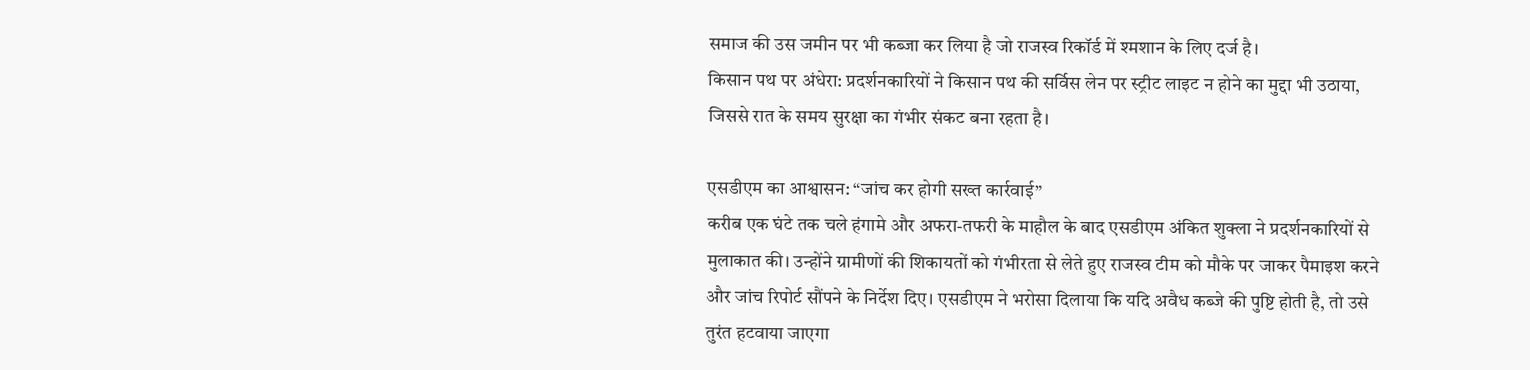समाज की उस जमीन पर भी कब्जा कर लिया है जो राजस्व रिकॉर्ड में श्मशान के लिए दर्ज है।
किसान पथ पर अंधेरा: प्रदर्शनकारियों ने किसान पथ की सर्विस लेन पर स्ट्रीट लाइट न होने का मुद्दा भी उठाया, जिससे रात के समय सुरक्षा का गंभीर संकट बना रहता है।

एसडीएम का आश्वासन: “जांच कर होगी सख्त कार्रवाई”
करीब एक घंटे तक चले हंगामे और अफरा-तफरी के माहौल के बाद एसडीएम अंकित शुक्ला ने प्रदर्शनकारियों से मुलाकात की। उन्होंने ग्रामीणों की शिकायतों को गंभीरता से लेते हुए राजस्व टीम को मौके पर जाकर पैमाइश करने और जांच रिपोर्ट सौंपने के निर्देश दिए। एसडीएम ने भरोसा दिलाया कि यदि अवैध कब्जे की पुष्टि होती है, तो उसे तुरंत हटवाया जाएगा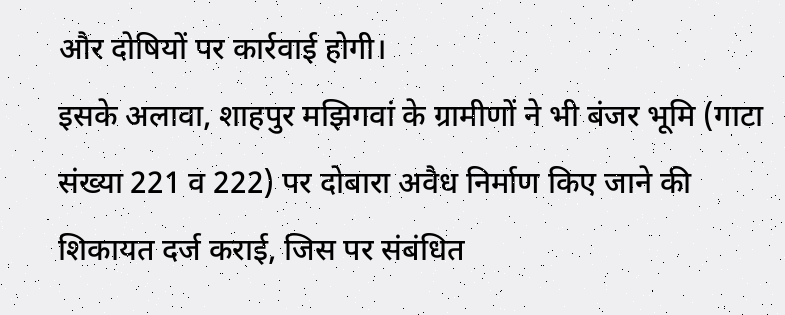और दोषियों पर कार्रवाई होगी।
इसके अलावा, शाहपुर मझिगवां के ग्रामीणों ने भी बंजर भूमि (गाटा संख्या 221 व 222) पर दोबारा अवैध निर्माण किए जाने की शिकायत दर्ज कराई, जिस पर संबंधित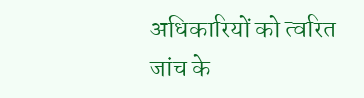अधिकारियों को त्वरित जांच के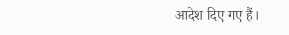आदेश दिए गए हैं।